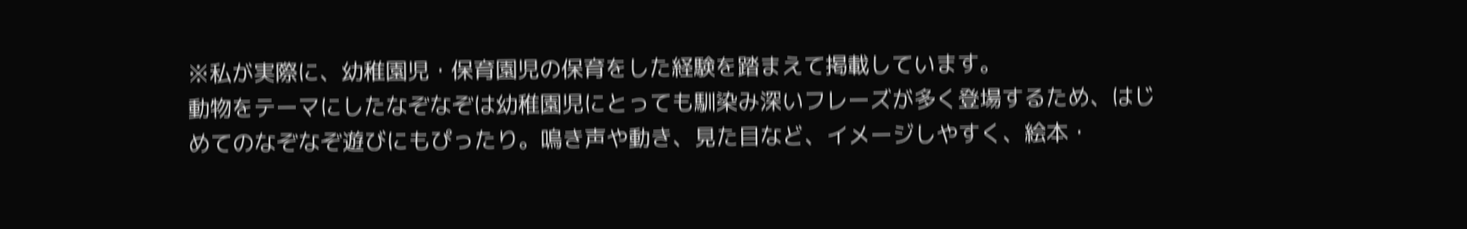※私が実際に、幼稚園児・保育園児の保育をした経験を踏まえて掲載しています。
動物をテーマにしたなぞなぞは幼稚園児にとっても馴染み深いフレーズが多く登場するため、はじめてのなぞなぞ遊びにもぴったり。鳴き声や動き、見た目など、イメージしやすく、絵本・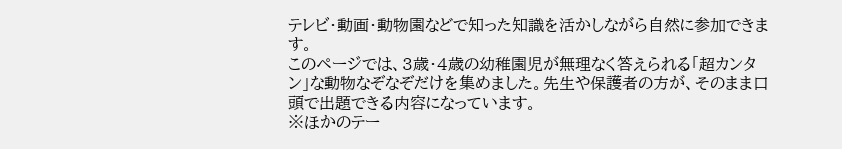テレビ・動画・動物園などで知った知識を活かしながら自然に参加できます。
このページでは、3歳・4歳の幼稚園児が無理なく答えられる「超カンタン」な動物なぞなぞだけを集めました。先生や保護者の方が、そのまま口頭で出題できる内容になっています。
※ほかのテー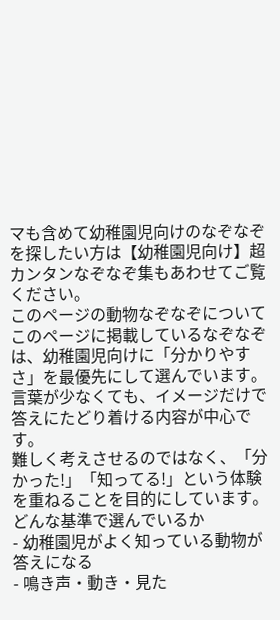マも含めて幼稚園児向けのなぞなぞを探したい方は【幼稚園児向け】超カンタンなぞなぞ集もあわせてご覧ください。
このページの動物なぞなぞについて
このページに掲載しているなぞなぞは、幼稚園児向けに「分かりやすさ」を最優先にして選んでいます。言葉が少なくても、イメージだけで答えにたどり着ける内容が中心です。
難しく考えさせるのではなく、「分かった!」「知ってる!」という体験を重ねることを目的にしています。
どんな基準で選んでいるか
- 幼稚園児がよく知っている動物が答えになる
- 鳴き声・動き・見た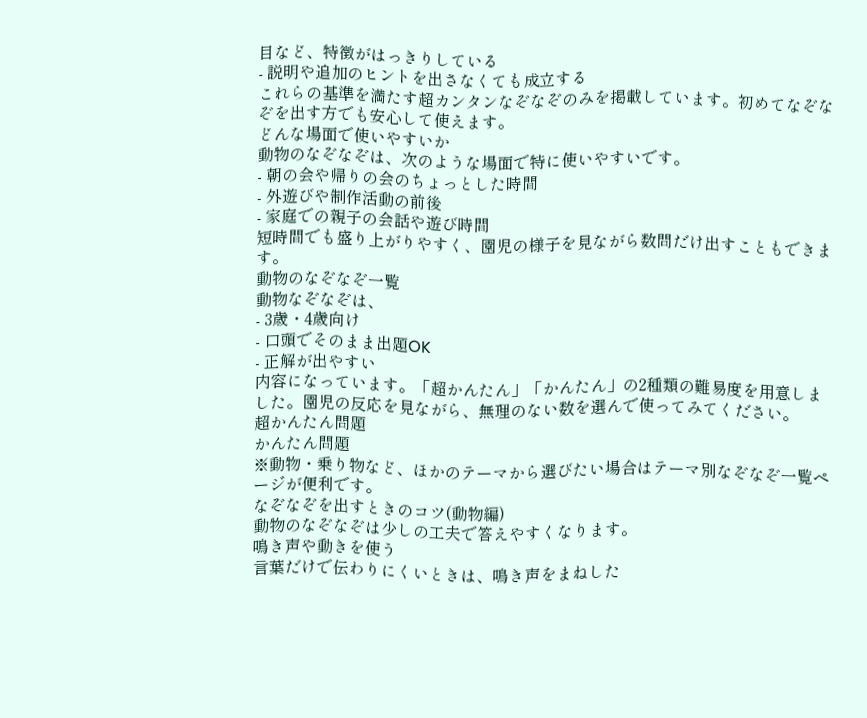目など、特徴がはっきりしている
- 説明や追加のヒントを出さなくても成立する
これらの基準を満たす超カンタンなぞなぞのみを掲載しています。初めてなぞなぞを出す方でも安心して使えます。
どんな場面で使いやすいか
動物のなぞなぞは、次のような場面で特に使いやすいです。
- 朝の会や帰りの会のちょっとした時間
- 外遊びや制作活動の前後
- 家庭での親子の会話や遊び時間
短時間でも盛り上がりやすく、園児の様子を見ながら数問だけ出すこともできます。
動物のなぞなぞ一覧
動物なぞなぞは、
- 3歳・4歳向け
- 口頭でそのまま出題OK
- 正解が出やすい
内容になっています。「超かんたん」「かんたん」の2種類の難易度を用意しました。園児の反応を見ながら、無理のない数を選んで使ってみてください。
超かんたん問題
かんたん問題
※動物・乗り物など、ほかのテーマから選びたい場合はテーマ別なぞなぞ一覧ページが便利です。
なぞなぞを出すときのコツ(動物編)
動物のなぞなぞは少しの工夫で答えやすくなります。
鳴き声や動きを使う
言葉だけで伝わりにくいときは、鳴き声をまねした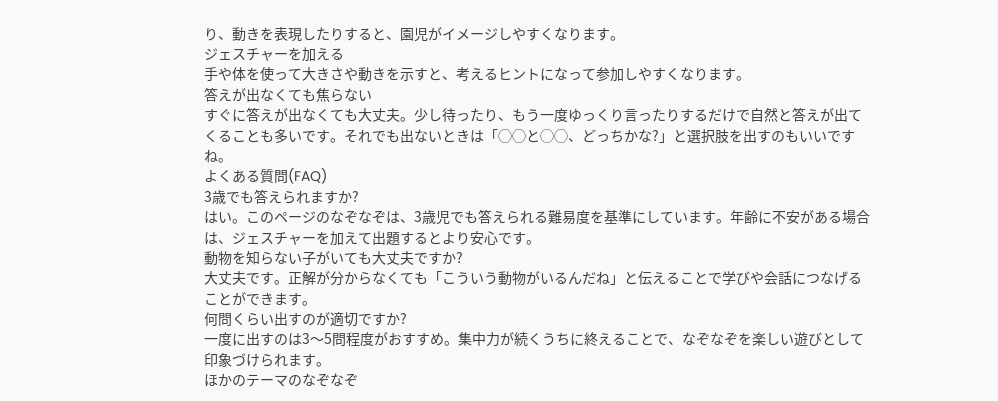り、動きを表現したりすると、園児がイメージしやすくなります。
ジェスチャーを加える
手や体を使って大きさや動きを示すと、考えるヒントになって参加しやすくなります。
答えが出なくても焦らない
すぐに答えが出なくても大丈夫。少し待ったり、もう一度ゆっくり言ったりするだけで自然と答えが出てくることも多いです。それでも出ないときは「◯◯と◯◯、どっちかな?」と選択肢を出すのもいいですね。
よくある質問(FAQ)
3歳でも答えられますか?
はい。このページのなぞなぞは、3歳児でも答えられる難易度を基準にしています。年齢に不安がある場合は、ジェスチャーを加えて出題するとより安心です。
動物を知らない子がいても大丈夫ですか?
大丈夫です。正解が分からなくても「こういう動物がいるんだね」と伝えることで学びや会話につなげることができます。
何問くらい出すのが適切ですか?
一度に出すのは3〜5問程度がおすすめ。集中力が続くうちに終えることで、なぞなぞを楽しい遊びとして印象づけられます。
ほかのテーマのなぞなぞ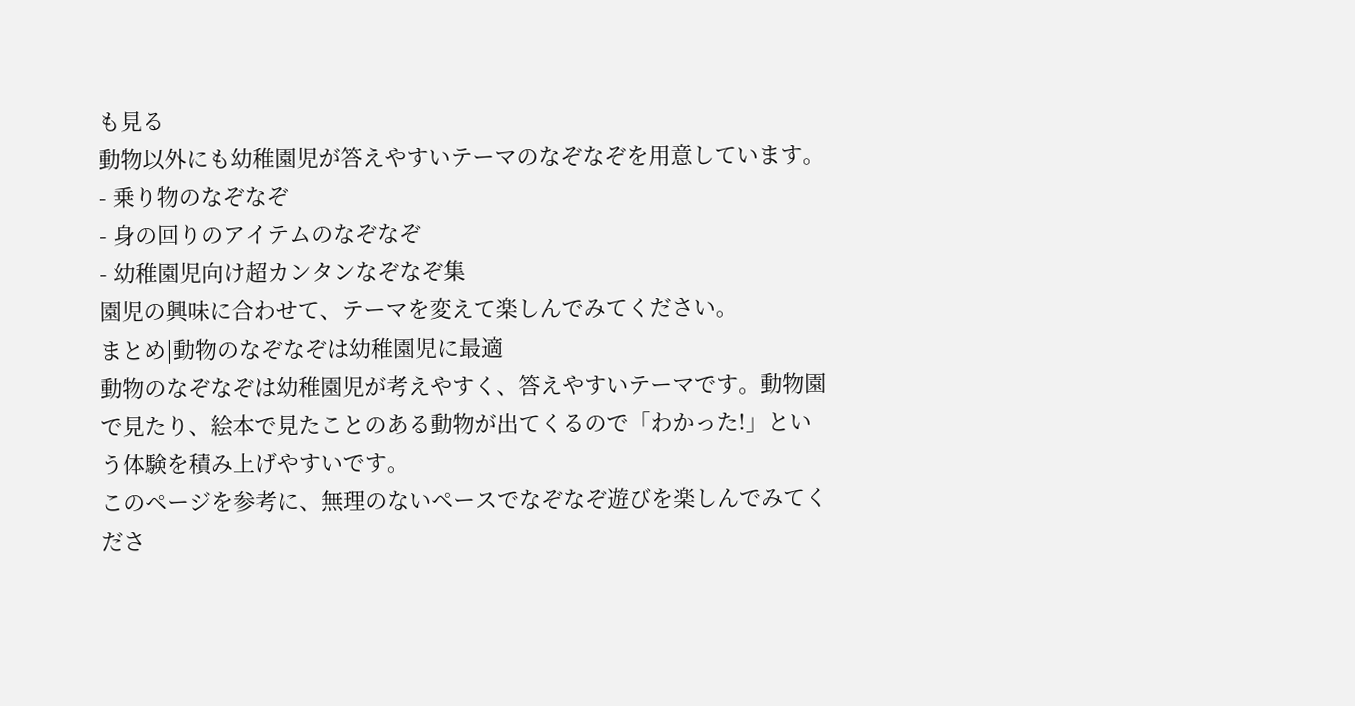も見る
動物以外にも幼稚園児が答えやすいテーマのなぞなぞを用意しています。
- 乗り物のなぞなぞ
- 身の回りのアイテムのなぞなぞ
- 幼稚園児向け超カンタンなぞなぞ集
園児の興味に合わせて、テーマを変えて楽しんでみてください。
まとめ|動物のなぞなぞは幼稚園児に最適
動物のなぞなぞは幼稚園児が考えやすく、答えやすいテーマです。動物園で見たり、絵本で見たことのある動物が出てくるので「わかった!」という体験を積み上げやすいです。
このページを参考に、無理のないペースでなぞなぞ遊びを楽しんでみてくださ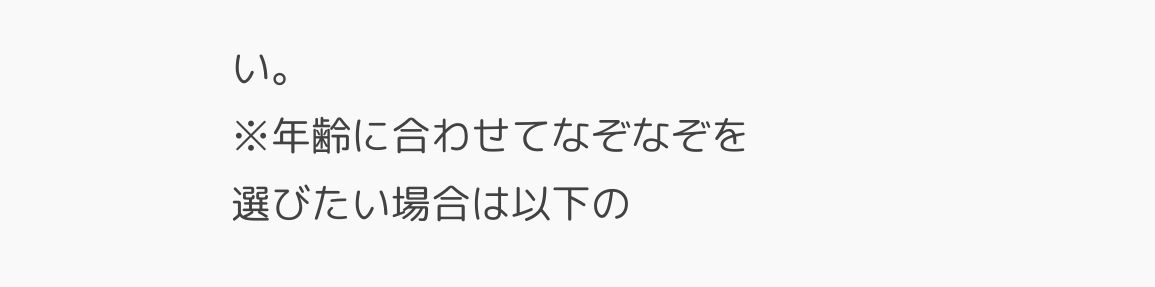い。
※年齢に合わせてなぞなぞを選びたい場合は以下の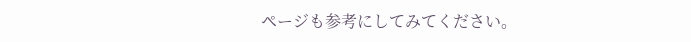ページも参考にしてみてください。